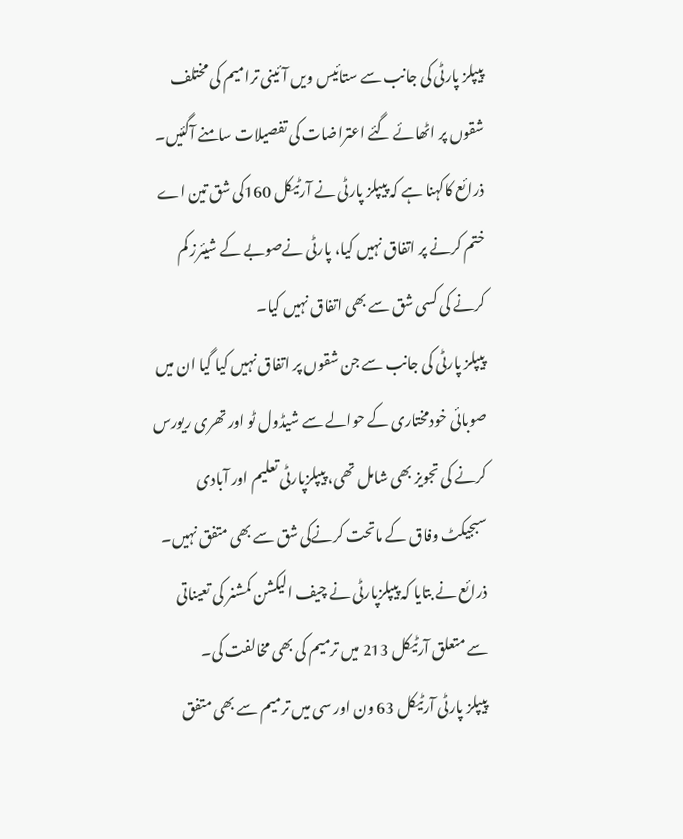پیپلز پارٹی کی جانب سے ستائیس ویں آئینی ترامیم کی مختلف شقوں پر اٹھائے گئے اعتراضات کی تفصیلات سامنے آگئیں۔
ذرائع کاکہنا ہے کہ پیپلز پارٹی نے آرٹیکل 160کی شق تین اے ختم کرنے پر اتفاق نہیں کیا، پارٹی نےصوبے کے شیئرز کم کرنے کی کسی شق سے بھی اتفاق نہیں کیا۔
پیپلز پارٹی کی جانب سے جن شقوں پر اتفاق نہیں کیا گیا ان میں صوبائی خودمختاری کے حوالے سے شیڈول ٹو اور تھری ریورس کرنے کی تجویز بھی شامل تھی، پیپلزپارٹی تعلیم اور آبادی سبجیکٹ وفاق کے ماتحت کرنےکی شق سے بھی متفق نہیں۔
ذرائع نے بتایا کہ پیپلزپارٹی نے چیف الیکشن کمشنر کی تعیناتی سے متعلق آرٹیکل 213 میں ترمیم کی بھی مخالفت کی۔
پیپلز پارٹی آرٹیکل 63 ون اور سی میں ترمیم سے بھی متفق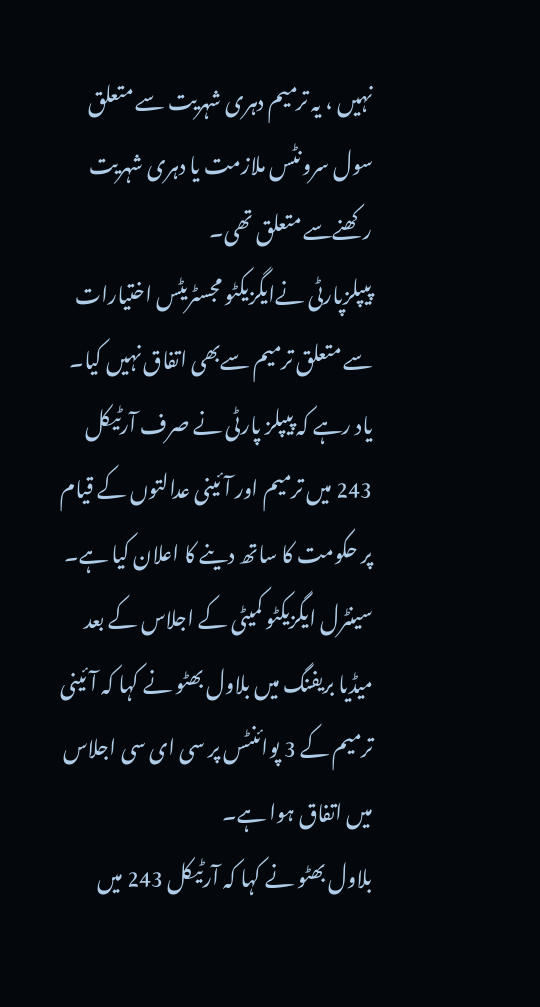نہیں ، یہ ترمیم دہری شہریت سے متعلق سول سرونٹس ملازمت یا دہری شہریت رکھنےسے متعلق تھی۔
پیپلزپارٹی نےایگزیکٹو مجسٹریٹس اختیارات سے متعلق ترمیم سےبھی اتفاق نہیں کیا۔
یاد رہے کہ پیپلز پارٹی نے صرف آرٹیکل 243 میں ترمیم اور آئینی عدالتوں کے قیام پر حکومت کا ساتھ دینے کا اعلان کیا ہے۔
سینٹرل ایگزیکٹو کمیٹی کے اجلاس کے بعد میڈیا بریفنگ میں بلاول بھٹو نے کہا کہ آئینی ترمیم کے 3 پوائنٹس پر سی ای سی اجلاس میں اتفاق ہوا ہے۔
بلاول بھٹو نے کہا کہ آرٹیکل 243 میں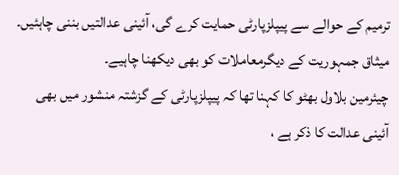ترمیم کے حوالے سے پیپلزپارٹی حمایت کرے گی، آئینی عدالتیں بننی چاہئیں۔ میثاق جمہوریت کے دیگرمعاملات کو بھی دیکھنا چاہیے۔
چیئرمین بلاول بھٹو کا کہنا تھا کہ پیپلزپارٹی کے گزشتہ منشور میں بھی آئینی عدالت کا ذکر ہے ،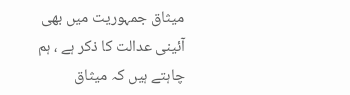میثاق جمہوریت میں بھی آئینی عدالت کا ذکر ہے ، ہم چاہتے ہیں کہ میثاق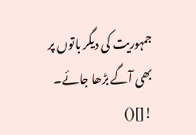جمہوریت کی دیگر باتوں پر بھی آگے بڑھا جائے۔
![]()